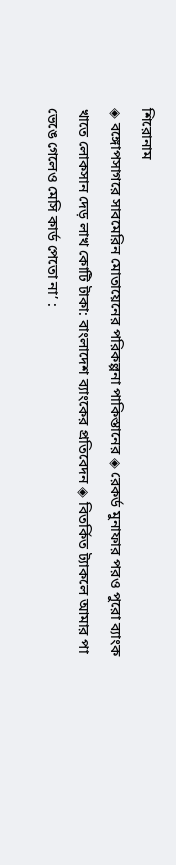শিরোনাম
◈ বঙ্গোপসাগরে সাবমেরিন মোতায়েনের পরিকল্পনা পাকিস্তানের ◈ রেকর্ড মুনাফার পরও পুরো ব্যাংক খাতে লোকসান দেড় লাখ কোটি টাকা: বাংলাদেশ ব্যাংকের প্রতিবেদন ◈ বিত‌র্কিত ট‌্যাক‌লে আমার পা ভেঙে গেলেও মেসি কার্ড পেতো না’ :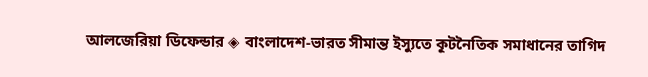আলজেরিয়া ডিফেন্ডার ◈ বাংলাদেশ-ভারত সীমান্ত ইস্যুতে কূটনৈতিক সমাধানের তাগিদ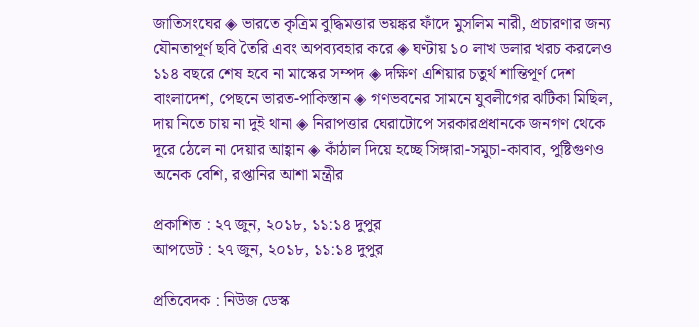জাতিসংঘের ◈ ভারতে কৃত্রিম বুদ্ধিমত্তার ভয়ঙ্কর ফাঁদে মুসলিম নারী, প্রচারণার জন্য যৌনতাপূর্ণ ছবি তৈরি এবং অপব্যবহার করে ◈ ঘণ্টায় ১০ লাখ ডলার খরচ করলেও ১১৪ বছরে শেষ হবে না মাস্কের সম্পদ ◈ দক্ষিণ এশিয়ার চতুর্থ শান্তিপূর্ণ দেশ বাংলাদেশ, পেছনে ভারত-পাকিস্তান ◈ গণভবনের সামনে যুবলীগের ঝটিকা মিছিল, দায় নিতে চায় না দুই থানা ◈ নিরাপত্তার ঘেরাটোপে সরকারপ্রধানকে জনগণ থেকে দূরে ঠেলে না দেয়ার আহ্বান ◈ কাঁঠাল দিয়ে হচ্ছে সিঙ্গারা-সমুচা-কাবাব, পুষ্টিগুণও অনেক বেশি, রপ্তানির আশা মন্ত্রীর

প্রকাশিত : ২৭ জুন, ২০১৮, ১১:১৪ দুপুর
আপডেট : ২৭ জুন, ২০১৮, ১১:১৪ দুপুর

প্রতিবেদক : নিউজ ডেস্ক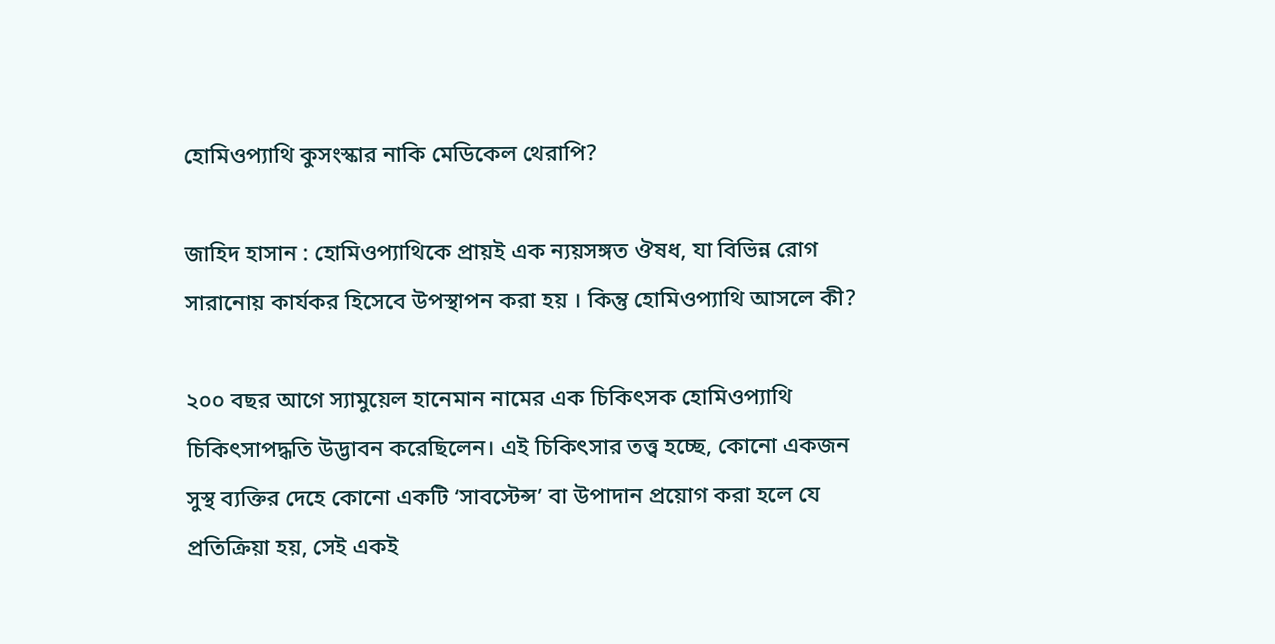হোমিওপ্যাথি কুসংস্কার নাকি মেডিকেল থেরাপি?

জাহিদ হাসান : হোমিওপ্যাথিকে প্রায়ই এক ন্যয়সঙ্গত ঔষধ, যা বিভিন্ন রোগ সারানোয় কার্যকর হিসেবে উপস্থাপন করা হয় । কিন্তু হোমিওপ্যাথি আসলে কী?

২০০ বছর আগে স্যামুয়েল হানেমান নামের এক চিকিৎসক হোমিওপ্যাথি চিকিৎসাপদ্ধতি উদ্ভাবন করেছিলেন। এই চিকিৎসার তত্ত্ব হচ্ছে, কোনো একজন সুস্থ ব্যক্তির দেহে কোনো একটি ‘সাবস্টেন্স’ বা উপাদান প্রয়োগ করা হলে যে প্রতিক্রিয়া হয়, সেই একই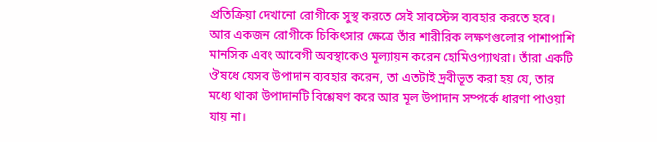প্রতিক্রিয়া দেখানো রোগীকে সুস্থ করতে সেই সাবস্টেন্স ব্যবহার করতে হবে। আর একজন রোগীকে চিকিৎসার ক্ষেত্রে তাঁর শারীরিক লক্ষণগুলোর পাশাপাশি মানসিক এবং আবেগী অবস্থাকেও মূল্যায়ন করেন হোমিওপ্যাথরা। তাঁরা একটি ঔষধে যেসব উপাদান ব্যবহার করেন, তা এতটাই দ্রবীভূত করা হয় যে, তার মধ্যে থাকা উপাদানটি বিশ্লেষণ করে আর মূল উপাদান সম্পর্কে ধারণা পাওয়া যায় না।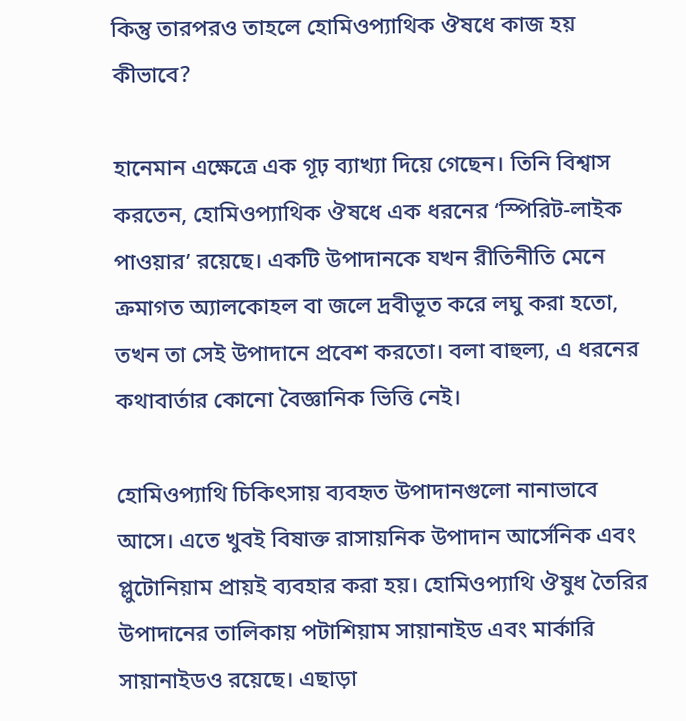কিন্তু তারপরও তাহলে হোমিওপ্যাথিক ঔষধে কাজ হয় কীভাবে?

হানেমান এক্ষেত্রে এক গূঢ় ব্যাখ্যা দিয়ে গেছেন। তিনি বিশ্বাস করতেন, হোমিওপ্যাথিক ঔষধে এক ধরনের ‘স্পিরিট-লাইক পাওয়ার’ রয়েছে। একটি উপাদানকে যখন রীতিনীতি মেনে ক্রমাগত অ্যালকোহল বা জলে দ্রবীভূত করে লঘু করা হতো, তখন তা সেই উপাদানে প্রবেশ করতো। বলা বাহুল্য, এ ধরনের কথাবার্তার কোনো বৈজ্ঞানিক ভিত্তি নেই।

হোমিওপ্যাথি চিকিৎসায় ব্যবহৃত উপাদানগুলো নানাভাবে আসে। এতে খুবই বিষাক্ত রাসায়নিক উপাদান আর্সেনিক এবং প্লুটোনিয়াম প্রায়ই ব্যবহার করা হয়। হোমিওপ্যাথি ঔষুধ তৈরির উপাদানের তালিকায় পটাশিয়াম সায়ানাইড এবং মার্কারি সায়ানাইডও রয়েছে। এছাড়া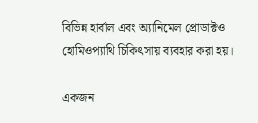বিভিন্ন হার্বাল এবং অ্যানিমেল প্রোডাক্টও হোমিওপ্যাথি চিকিৎসায় ব্যবহার করা হয়।

একজন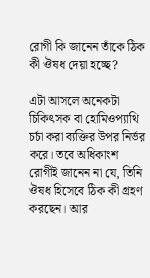রোগী কি জানেন তাঁকে ঠিক কী ঔষধ দেয়া হচ্ছে?

এটা আসলে অনেকটা চিকিৎসক বা হোমিওপ্যাথি চর্চা করা ব্যক্তির উপর নির্ভর করে। তবে অধিকাংশ রোগীই জানেন না যে, তিনি ঔষধ হিসেবে ঠিক কী গ্রহণ করছেন। আর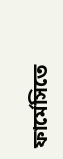ফার্মেসিতে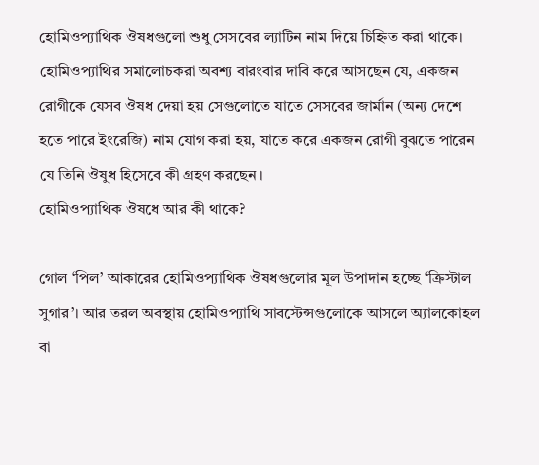হোমিওপ্যাথিক ঔষধগুলো শুধু সেসবের ল্যাটিন নাম দিয়ে চিহ্নিত করা থাকে। হোমিওপ্যাথির সমালোচকরা অবশ্য বারংবার দাবি করে আসছেন যে, একজন রোগীকে যেসব ঔষধ দেয়া হয় সেগুলোতে যাতে সেসবের জার্মান (অন্য দেশে হতে পারে ইংরেজি) নাম যোগ করা হয়, যাতে করে একজন রোগী বুঝতে পারেন যে তিনি ঔষুধ হিসেবে কী গ্রহণ করছেন।
হোমিওপ্যাথিক ঔষধে আর কী থাকে?

গোল ‘পিল’ আকারের হোমিওপ্যাথিক ঔষধগুলোর মূল উপাদান হচ্ছে ‘ক্রিস্টাল সুগার’। আর তরল অবস্থায় হোমিওপ্যাথি সাবস্টেন্সগুলোকে আসলে অ্যালকোহল বা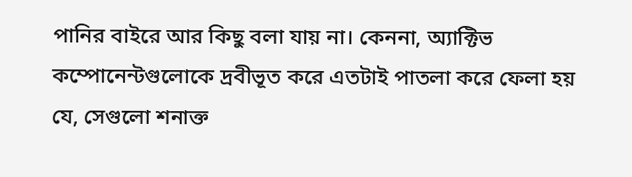পানির বাইরে আর কিছু বলা যায় না। কেননা, অ্যাক্টিভ কম্পোনেন্টগুলোকে দ্রবীভূত করে এতটাই পাতলা করে ফেলা হয় যে, সেগুলো শনাক্ত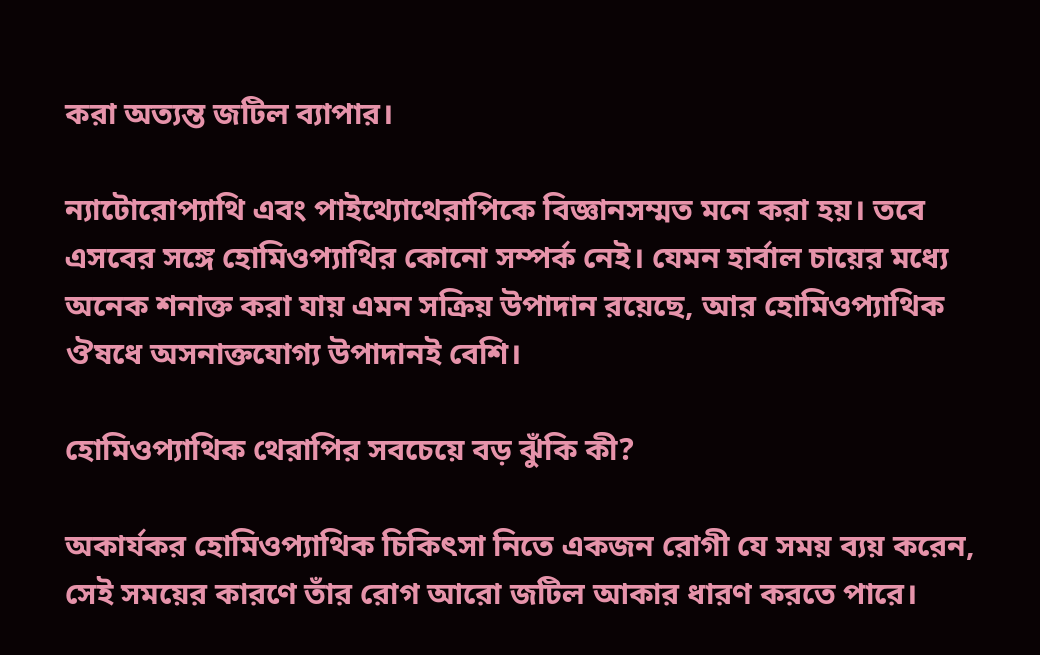করা অত্যন্ত জটিল ব্যাপার।

ন্যাটোরোপ্যাথি এবং পাইথ্যোথেরাপিকে বিজ্ঞানসম্মত মনে করা হয়। তবে এসবের সঙ্গে হোমিওপ্যাথির কোনো সম্পর্ক নেই। যেমন হার্বাল চায়ের মধ্যে অনেক শনাক্ত করা যায় এমন সক্রিয় উপাদান রয়েছে, আর হোমিওপ্যাথিক ঔষধে অসনাক্তযোগ্য উপাদানই বেশি।

হোমিওপ্যাথিক থেরাপির সবচেয়ে বড় ঝুঁকি কী?

অকার্যকর হোমিওপ্যাথিক চিকিৎসা নিতে একজন রোগী যে সময় ব্যয় করেন, সেই সময়ের কারণে তাঁর রোগ আরো জটিল আকার ধারণ করতে পারে।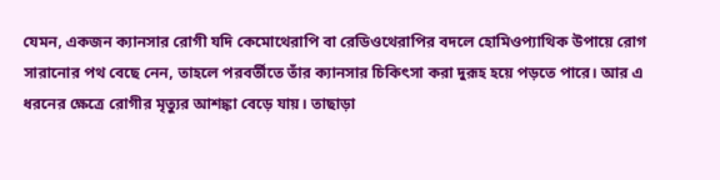যেমন, একজন ক্যানসার রোগী যদি কেমোথেরাপি বা রেডিওথেরাপির বদলে হোমিওপ্যাথিক উপায়ে রোগ সারানোর পথ বেছে নেন, তাহলে পরবর্তীতে তাঁর ক্যানসার চিকিৎসা করা দুরূহ হয়ে পড়তে পারে। আর এ ধরনের ক্ষেত্রে রোগীর মৃত্যুর আশঙ্কা বেড়ে যায়। তাছাড়া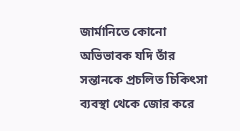জার্মানিতে কোনো অভিভাবক যদি তাঁর সন্তানকে প্রচলিত চিকিৎসা ব্যবস্থা থেকে জোর করে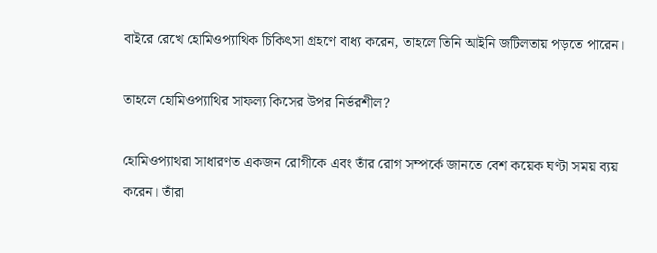বাইরে রেখে হোমিওপ্যাথিক চিকিৎসা গ্রহণে বাধ্য করেন, তাহলে তিনি আইনি জটিলতায় পড়তে পারেন।

তাহলে হোমিওপ্যাথির সাফল্য কিসের উপর নির্ভরশীল?

হোমিওপ্যাথরা সাধারণত একজন রোগীকে এবং তাঁর রোগ সম্পর্কে জানতে বেশ কয়েক ঘণ্টা সময় ব্যয় করেন। তাঁরা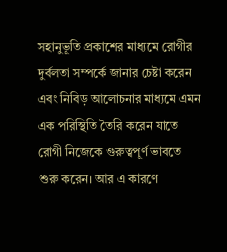সহানুভূতি প্রকাশের মাধ্যমে রোগীর দুর্বলতা সম্পর্কে জানার চেষ্টা করেন এবং নিবিড় আলোচনার মাধ্যমে এমন এক পরিস্থিতি তৈরি করেন যাতে রোগী নিজেকে গুরুত্বপূর্ণ ভাবতে শুরু করেন। আর এ কারণে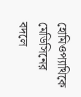হোমিওপ্যাথিকে মেডিসিনের বদলে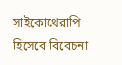সাইকোথেরাপি হিসেবে বিবেচনা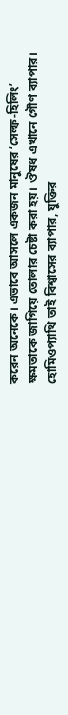করেন অনেকে। এভাবে আসলে একজন মানুষের ‘সেল্ফ-হিলিং’ ক্ষমতাকে জাগিয়ে তোলার চেষ্টা করা হয়। ঔষধ এখানে গৌণ ব্যাপার। হোমিওপ্যাথি তাই বিশ্বাসের ব্যাপার, যুক্তির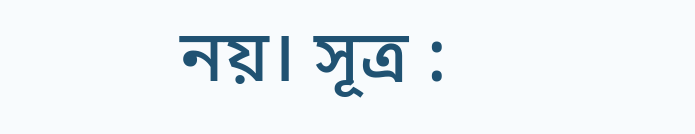নয়। সূত্র :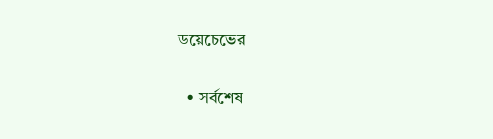ডয়েচেভের

  • সর্বশেষ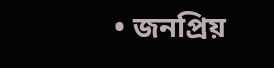• জনপ্রিয়